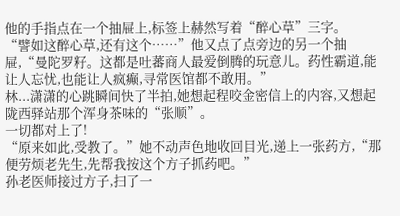他的手指点在一个抽屉上,标签上赫然写着“醉心草”三字。
“譬如这醉心草,还有这个……”他又点了点旁边的另一个抽屉,“曼陀罗籽。这都是吐蕃商人最爱倒腾的玩意儿。药性霸道,能让人忘忧,也能让人疯癫,寻常医馆都不敢用。”
林...潇潇的心跳瞬间快了半拍,她想起程咬金密信上的内容,又想起陇西驿站那个浑身茶味的“张顺”。
一切都对上了!
“原来如此,受教了。”她不动声色地收回目光,递上一张药方,“那便劳烦老先生,先帮我按这个方子抓药吧。”
孙老医师接过方子,扫了一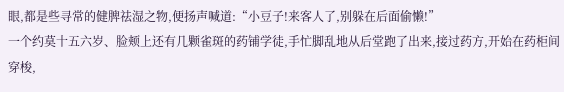眼,都是些寻常的健脾祛湿之物,便扬声喊道:“小豆子!来客人了,别躲在后面偷懒!”
一个约莫十五六岁、脸颊上还有几颗雀斑的药铺学徒,手忙脚乱地从后堂跑了出来,接过药方,开始在药柜间穿梭,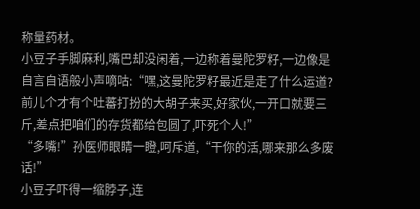称量药材。
小豆子手脚麻利,嘴巴却没闲着,一边称着曼陀罗籽,一边像是自言自语般小声嘀咕:“嘿,这曼陀罗籽最近是走了什么运道?前儿个才有个吐蕃打扮的大胡子来买,好家伙,一开口就要三斤,差点把咱们的存货都给包圆了,吓死个人!”
“多嘴!”孙医师眼睛一瞪,呵斥道,“干你的活,哪来那么多废话!”
小豆子吓得一缩脖子,连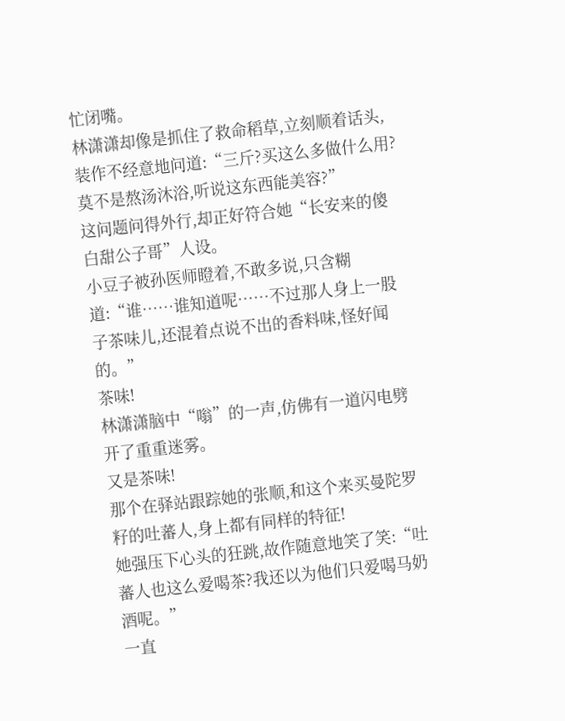忙闭嘴。
林潇潇却像是抓住了救命稻草,立刻顺着话头,装作不经意地问道:“三斤?买这么多做什么用?莫不是熬汤沐浴,听说这东西能美容?”
这问题问得外行,却正好符合她“长安来的傻白甜公子哥”人设。
小豆子被孙医师瞪着,不敢多说,只含糊道:“谁……谁知道呢……不过那人身上一股子茶味儿,还混着点说不出的香料味,怪好闻的。”
茶味!
林潇潇脑中“嗡”的一声,仿佛有一道闪电劈开了重重迷雾。
又是茶味!
那个在驿站跟踪她的张顺,和这个来买曼陀罗籽的吐蕃人,身上都有同样的特征!
她强压下心头的狂跳,故作随意地笑了笑:“吐蕃人也这么爱喝茶?我还以为他们只爱喝马奶酒呢。”
一直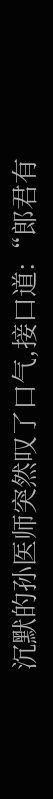沉默的孙医师突然叹了口气,接口道:“郎君有